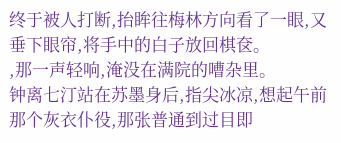终于被人打断,抬眸往梅林方向看了一眼,又垂下眼帘,将手中的白子放回棋奁。
,那一声轻响,淹没在满院的嘈杂里。
钟离七汀站在苏墨身后,指尖冰凉,想起午前那个灰衣仆役,那张普通到过目即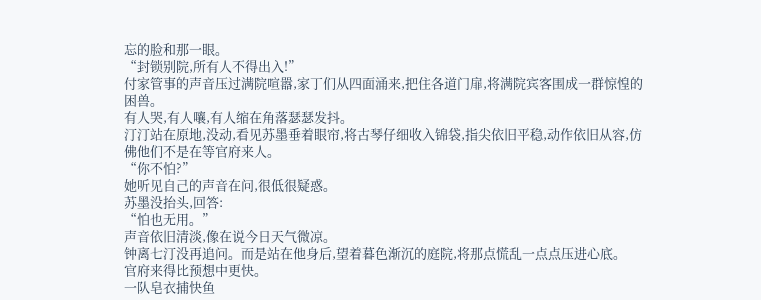忘的脸和那一眼。
“封锁别院,所有人不得出入!”
付家管事的声音压过满院喧嚣,家丁们从四面涌来,把住各道门扉,将满院宾客围成一群惊惶的困兽。
有人哭,有人嚷,有人缩在角落瑟瑟发抖。
汀汀站在原地,没动,看见苏墨垂着眼帘,将古琴仔细收入锦袋,指尖依旧平稳,动作依旧从容,仿佛他们不是在等官府来人。
“你不怕?”
她听见自己的声音在问,很低很疑惑。
苏墨没抬头,回答:
“怕也无用。”
声音依旧清淡,像在说今日天气微凉。
钟离七汀没再追问。而是站在他身后,望着暮色渐沉的庭院,将那点慌乱一点点压进心底。
官府来得比预想中更快。
一队皂衣捕快鱼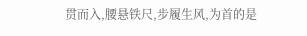贯而入,腰悬铁尺,步履生风,为首的是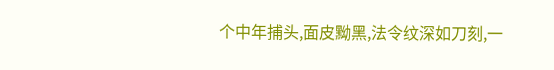个中年捕头,面皮黝黑,法令纹深如刀刻,一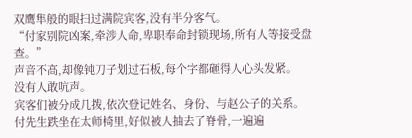双鹰隼般的眼扫过满院宾客,没有半分客气。
“付家别院凶案,牵涉人命,卑职奉命封锁现场,所有人等接受盘查。”
声音不高,却像钝刀子划过石板,每个字都砸得人心头发紧。
没有人敢吭声。
宾客们被分成几拨,依次登记姓名、身份、与赵公子的关系。
付先生跌坐在太师椅里,好似被人抽去了脊骨,一遍遍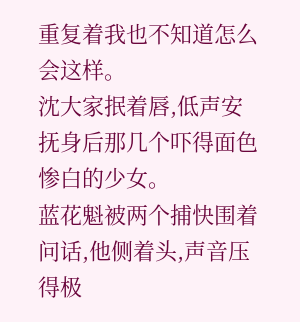重复着我也不知道怎么会这样。
沈大家抿着唇,低声安抚身后那几个吓得面色惨白的少女。
蓝花魁被两个捕快围着问话,他侧着头,声音压得极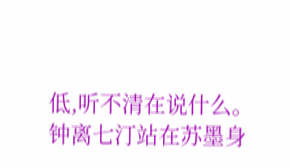低,听不清在说什么。
钟离七汀站在苏墨身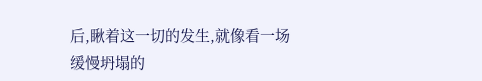后,瞅着这一切的发生,就像看一场缓慢坍塌的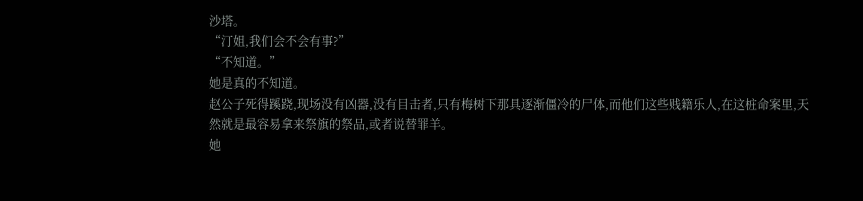沙塔。
“汀姐,我们会不会有事?”
“不知道。”
她是真的不知道。
赵公子死得蹊跷,现场没有凶器,没有目击者,只有梅树下那具逐渐僵冷的尸体,而他们这些贱籍乐人,在这桩命案里,天然就是最容易拿来祭旗的祭品,或者说替罪羊。
她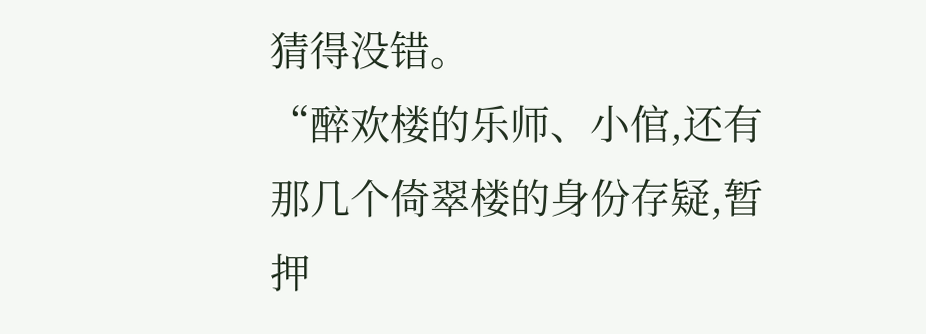猜得没错。
“醉欢楼的乐师、小倌,还有那几个倚翠楼的身份存疑,暂押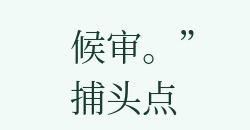候审。”
捕头点